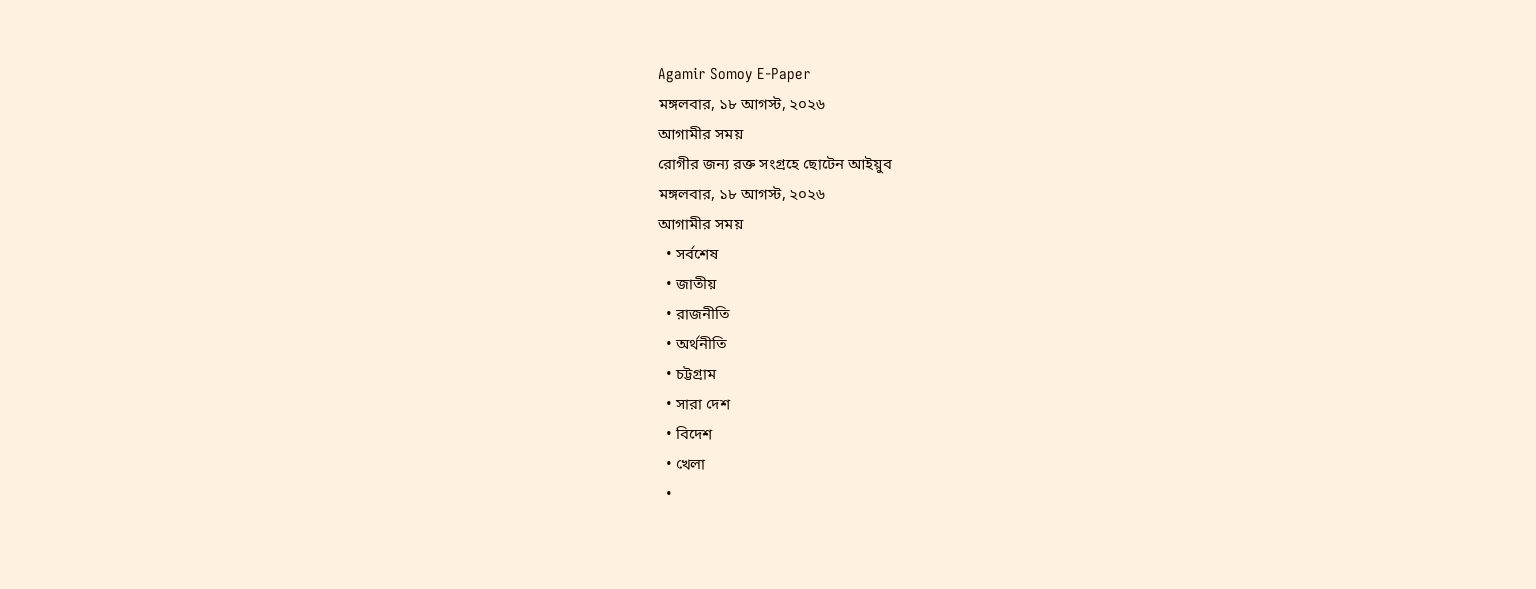Agamir Somoy E-Paper
মঙ্গলবার, ১৮ আগস্ট, ২০২৬
আগামীর সময়
রোগীর জন্য রক্ত সংগ্রহে ছোটেন আইয়ুব
মঙ্গলবার, ১৮ আগস্ট, ২০২৬
আগামীর সময়
  • সর্বশেষ
  • জাতীয়
  • রাজনীতি
  • অর্থনীতি
  • চট্টগ্রাম
  • সারা দেশ
  • বিদেশ
  • খেলা
  •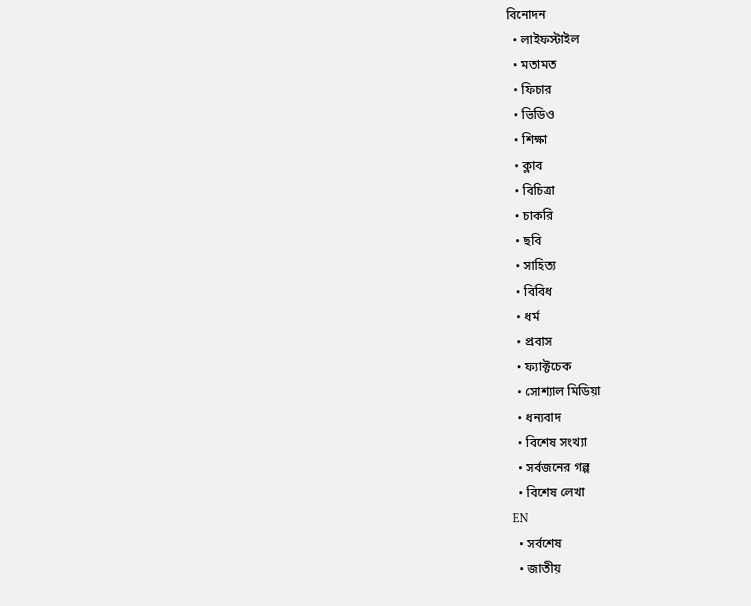বিনোদন
  • লাইফস্টাইল
  • মতামত
  • ফিচার
  • ভিডিও
  • শিক্ষা
  • ক্লাব
  • বিচিত্রা
  • চাকরি
  • ছবি
  • সাহিত্য
  • বিবিধ
  • ধর্ম
  • প্রবাস
  • ফ্যাক্টচেক
  • সোশ্যাল মিডিয়া
  • ধন্যবাদ
  • বিশেষ সংখ্যা
  • সর্বজনের গল্প
  • বিশেষ লেখা
EN
  • সর্বশেষ
  • জাতীয়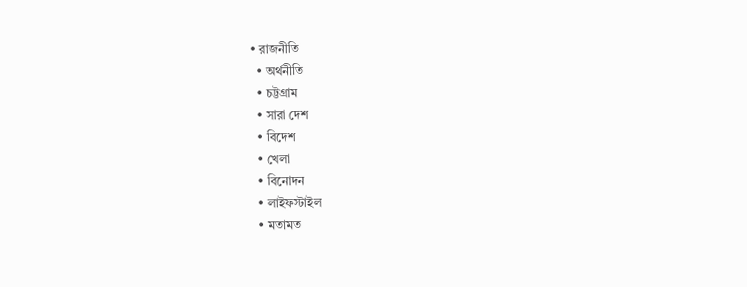• রাজনীতি
  • অর্থনীতি
  • চট্টগ্রাম
  • সারা দেশ
  • বিদেশ
  • খেলা
  • বিনোদন
  • লাইফস্টাইল
  • মতামত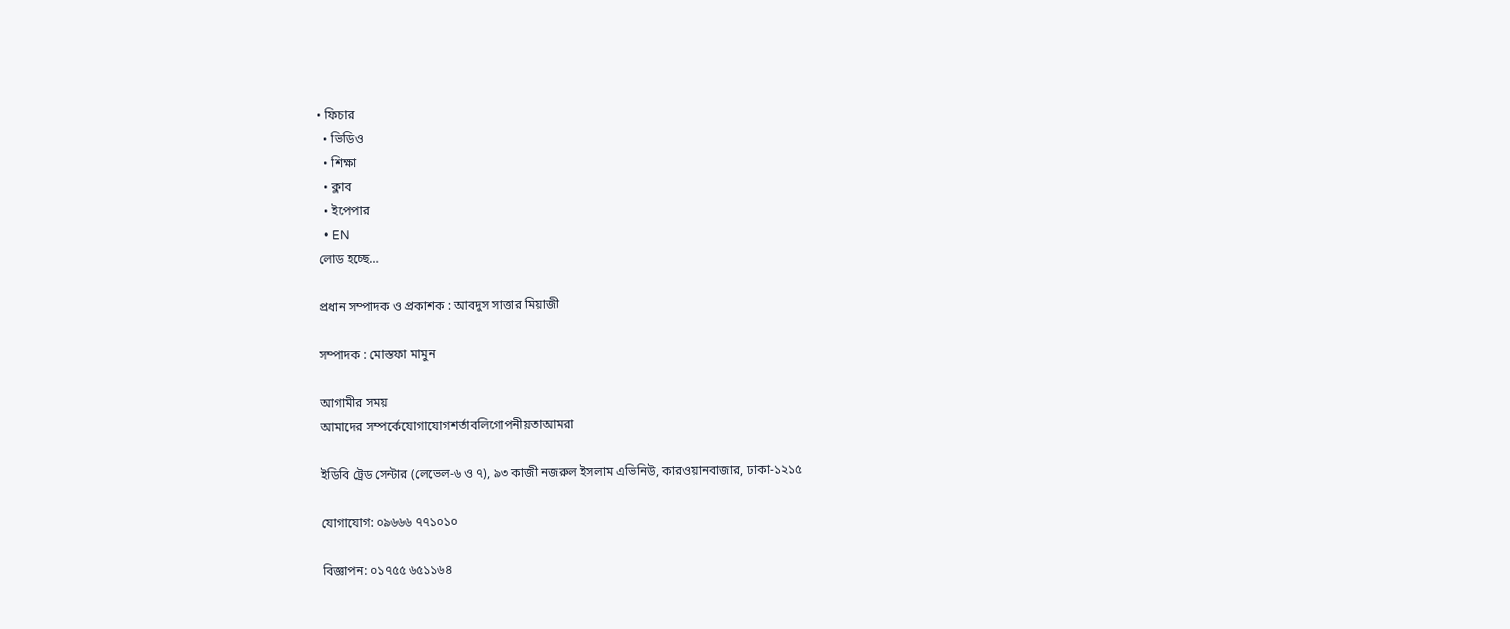• ফিচার
  • ভিডিও
  • শিক্ষা
  • ক্লাব
  • ইপেপার
  • EN
লোড হচ্ছে…

প্রধান সম্পাদক ও প্রকাশক : আবদুস সাত্তার মিয়াজী

সম্পাদক : মোস্তফা মামুন

আগামীর সময়
আমাদের সম্পর্কেযোগাযোগশর্তাবলিগোপনীয়তাআমরা

ইডিবি ট্রেড সেন্টার (লেভেল-৬ ও ৭), ৯৩ কাজী নজরুল ইসলাম এভিনিউ, কারওয়ানবাজার, ঢাকা-১২১৫

যোগাযোগ: ০৯৬৬৬ ৭৭১০১০

বিজ্ঞাপন: ০১৭৫৫ ৬৫১১৬৪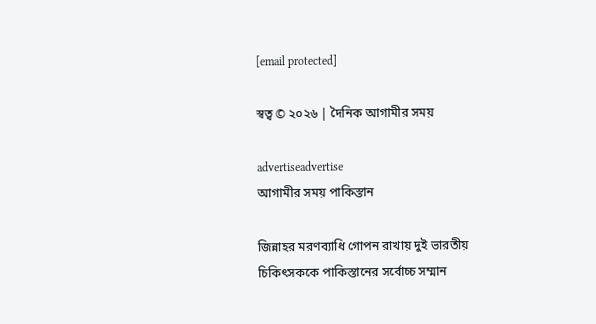[email protected]

স্বত্ব © ২০২৬ | দৈনিক আগামীর সময়

advertiseadvertise
আগামীর সময় পাকিস্তান

জিন্নাহর মরণব্যাধি গোপন রাখায় দুই ভারতীয় চিকিৎসককে পাকিস্তানের সর্বোচ্চ সম্মান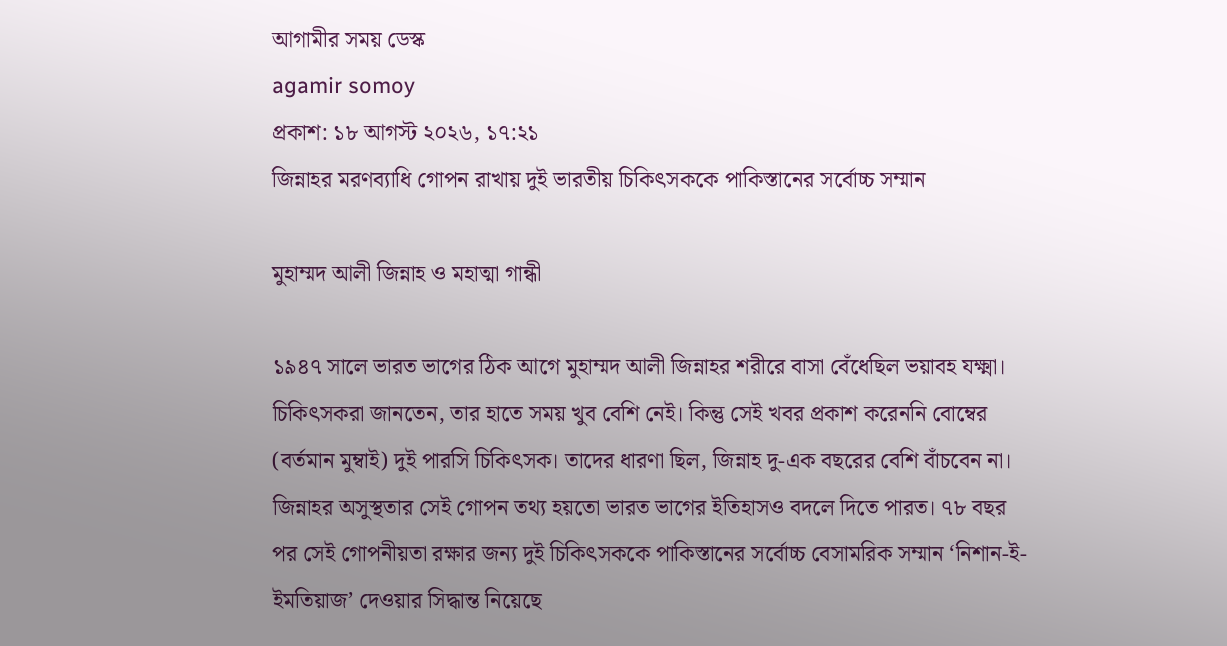আগামীর সময় ডেস্ক
agamir somoy
প্রকাশ: ১৮ আগস্ট ২০২৬, ১৭:২১
জিন্নাহর মরণব্যাধি গোপন রাখায় দুই ভারতীয় চিকিৎসককে পাকিস্তানের সর্বোচ্চ সম্মান

মুহাম্মদ আলী জিন্নাহ ও মহাত্মা গান্ধী

১৯৪৭ সালে ভারত ভাগের ঠিক আগে মুহাম্মদ আলী জিন্নাহর শরীরে বাসা বেঁধেছিল ভয়াবহ যক্ষ্মা। চিকিৎসকরা জানতেন, তার হাতে সময় খুব বেশি নেই। কিন্তু সেই খবর প্রকাশ করেননি বোম্বের (বর্তমান মুম্বাই) দুই পারসি চিকিৎসক। তাদের ধারণা ছিল, জিন্নাহ দু-এক বছরের বেশি বাঁচবেন না। জিন্নাহর অসুস্থতার সেই গোপন তথ্য হয়তো ভারত ভাগের ইতিহাসও বদলে দিতে পারত। ৭৮ বছর পর সেই গোপনীয়তা রক্ষার জন্য দুই চিকিৎসককে পাকিস্তানের সর্বোচ্চ বেসামরিক সম্মান ‘নিশান-ই-ইমতিয়াজ’ দেওয়ার সিদ্ধান্ত নিয়েছে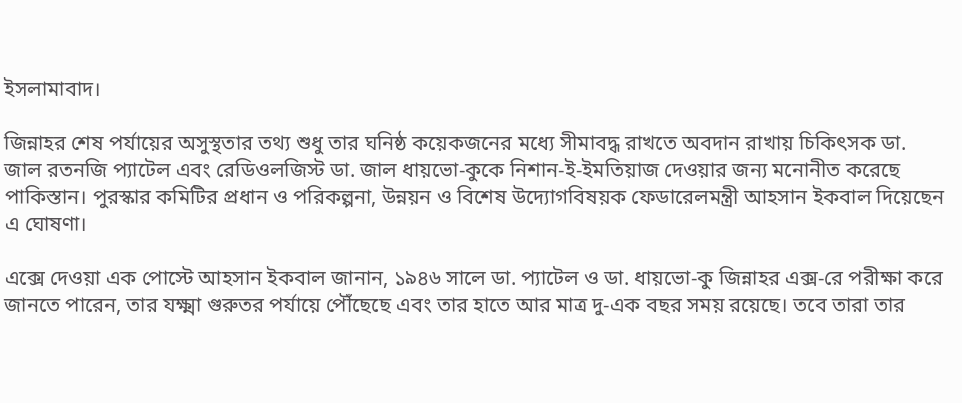ইসলামাবাদ।

জিন্নাহর শেষ পর্যায়ের অসুস্থতার তথ্য শুধু তার ঘনিষ্ঠ কয়েকজনের মধ্যে সীমাবদ্ধ রাখতে অবদান রাখায় চিকিৎসক ডা. জাল রতনজি প্যাটেল এবং রেডিওলজিস্ট ডা. জাল ধায়ভো-কুকে নিশান-ই-ইমতিয়াজ দেওয়ার জন্য মনোনীত করেছে পাকিস্তান। পুরস্কার কমিটির প্রধান ও পরিকল্পনা, উন্নয়ন ও বিশেষ উদ্যোগবিষয়ক ফেডারেলমন্ত্রী আহসান ইকবাল দিয়েছেন এ ঘোষণা।

এক্সে দেওয়া এক পোস্টে আহসান ইকবাল জানান, ১৯৪৬ সালে ডা. প্যাটেল ও ডা. ধায়ভো-কু জিন্নাহর এক্স-রে পরীক্ষা করে জানতে পারেন, তার যক্ষ্মা গুরুতর পর্যায়ে পৌঁছেছে এবং তার হাতে আর মাত্র দু-এক বছর সময় রয়েছে। তবে তারা তার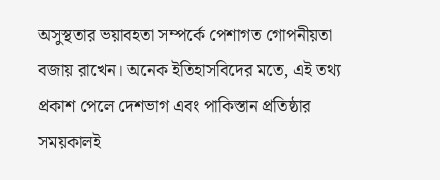অসুস্থতার ভয়াবহতা সম্পর্কে পেশাগত গোপনীয়তা বজায় রাখেন। অনেক ইতিহাসবিদের মতে, এই তথ্য প্রকাশ পেলে দেশভাগ এবং পাকিস্তান প্রতিষ্ঠার সময়কালই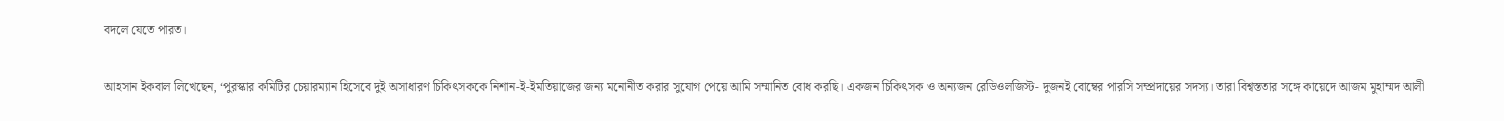বদলে যেতে পারত।

আহসান ইকবাল লিখেছেন, ‘পুরস্কার কমিটির চেয়ারম্যান হিসেবে দুই অসাধারণ চিকিৎসককে নিশান-ই-ইমতিয়াজের জন্য মনোনীত করার সুযোগ পেয়ে আমি সম্মানিত বোধ করছি। একজন চিকিৎসক ও অন্যজন রেডিওলজিস্ট- দুজনই বোম্বের পারসি সম্প্রদায়ের সদস্য। তারা বিশ্বস্ততার সঙ্গে কায়েদে আজম মুহাম্মদ আলী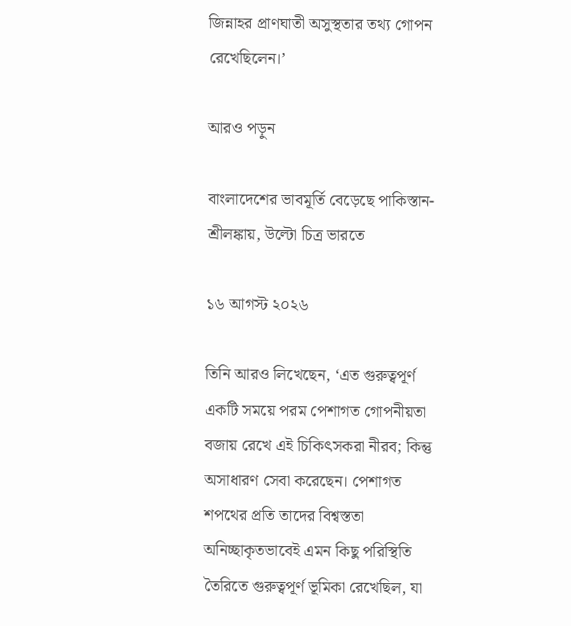জিন্নাহর প্রাণঘাতী অসুস্থতার তথ্য গোপন রেখেছিলেন।’

আরও পড়ুন

বাংলাদেশের ভাবমূর্তি বেড়েছে পাকিস্তান-শ্রীলঙ্কায়, উল্টো চিত্র ভারতে

১৬ আগস্ট ২০২৬

তিনি আরও লিখেছেন, ‘এত গুরুত্বপূর্ণ একটি সময়ে পরম পেশাগত গোপনীয়তা বজায় রেখে এই চিকিৎসকরা নীরব; কিন্তু অসাধারণ সেবা করেছেন। পেশাগত শপথের প্রতি তাদের বিশ্বস্ততা অনিচ্ছাকৃতভাবেই এমন কিছু পরিস্থিতি তৈরিতে গুরুত্বপূর্ণ ভূমিকা রেখেছিল, যা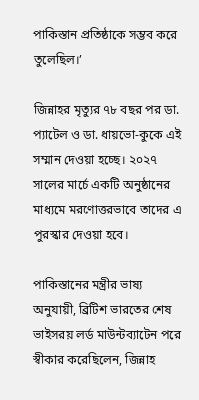পাকিস্তান প্রতিষ্ঠাকে সম্ভব করে তুলেছিল।’

জিন্নাহর মৃত্যুর ৭৮ বছর পর ডা. প্যাটেল ও ডা. ধায়ভো-কুকে এই সম্মান দেওয়া হচ্ছে। ২০২৭ সালের মার্চে একটি অনুষ্ঠানের মাধ্যমে মরণোত্তরভাবে তাদের এ পুরস্কার দেওয়া হবে।

পাকিস্তানের মন্ত্রীর ভাষ্য অনুযায়ী, ব্রিটিশ ভারতের শেষ ভাইসরয় লর্ড মাউন্টব্যাটেন পরে স্বীকার করেছিলেন, জিন্নাহ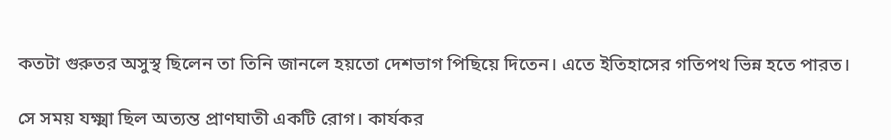কতটা গুরুতর অসুস্থ ছিলেন তা তিনি জানলে হয়তো দেশভাগ পিছিয়ে দিতেন। এতে ইতিহাসের গতিপথ ভিন্ন হতে পারত।

সে সময় যক্ষ্মা ছিল অত্যন্ত প্রাণঘাতী একটি রোগ। কার্যকর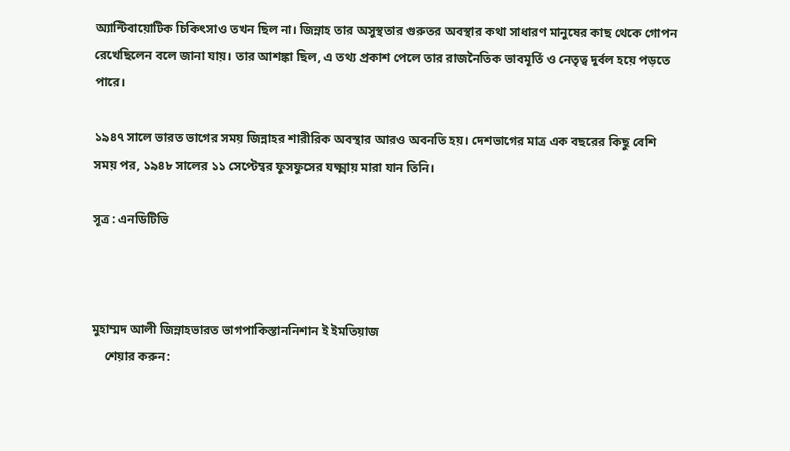অ্যান্টিবায়োটিক চিকিৎসাও তখন ছিল না। জিন্নাহ তার অসুস্থতার গুরুতর অবস্থার কথা সাধারণ মানুষের কাছ থেকে গোপন রেখেছিলেন বলে জানা যায়। তার আশঙ্কা ছিল, এ তথ্য প্রকাশ পেলে তার রাজনৈতিক ভাবমূর্তি ও নেতৃত্ব দুর্বল হয়ে পড়তে পারে।

১৯৪৭ সালে ভারত ভাগের সময় জিন্নাহর শারীরিক অবস্থার আরও অবনতি হয়। দেশভাগের মাত্র এক বছরের কিছু বেশি সময় পর, ১৯৪৮ সালের ১১ সেপ্টেম্বর ফুসফুসের যক্ষ্মায় মারা যান তিনি।

সূত্র : এনডিটিভি



মুহাম্মদ আলী জিন্নাহভারত ভাগপাকিস্তাননিশান ই ইমতিয়াজ
    শেয়ার করুন: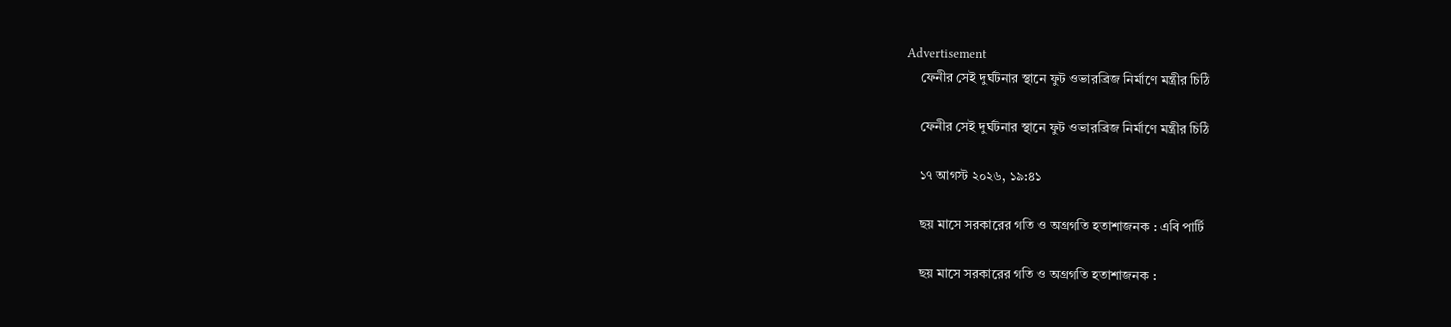Advertisement
    ফেনীর সেই দুর্ঘটনার স্থানে ফুট ওভারব্রিজ নির্মাণে মন্ত্রীর চিঠি

    ফেনীর সেই দুর্ঘটনার স্থানে ফুট ওভারব্রিজ নির্মাণে মন্ত্রীর চিঠি

    ১৭ আগস্ট ২০২৬, ১৯:৪১

    ছয় মাসে সরকারের গতি ও অগ্রগতি হতাশাজনক : এবি পার্টি

    ছয় মাসে সরকারের গতি ও অগ্রগতি হতাশাজনক :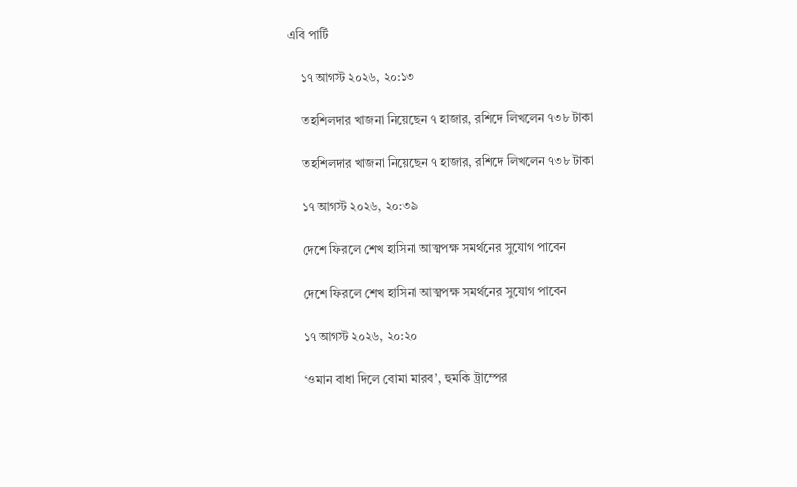এবি পার্টি

    ১৭ আগস্ট ২০২৬, ২০:১৩

    তহশিলদার খাজনা নিয়েছেন ৭ হাজার, রশিদে লিখলেন ৭৩৮ টাকা

    তহশিলদার খাজনা নিয়েছেন ৭ হাজার, রশিদে লিখলেন ৭৩৮ টাকা

    ১৭ আগস্ট ২০২৬, ২০:৩৯

    দেশে ফিরলে শেখ হাসিনা আত্মপক্ষ সমর্থনের সুযোগ পাবেন

    দেশে ফিরলে শেখ হাসিনা আত্মপক্ষ সমর্থনের সুযোগ পাবেন

    ১৭ আগস্ট ২০২৬, ২০:২০

    ‘ওমান বাধা দিলে বোমা মারব’, হুমকি ট্রাম্পের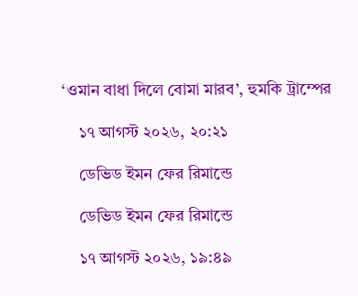‘ওমান বাধা দিলে বোমা মারব’, হুমকি ট্রাম্পের

    ১৭ আগস্ট ২০২৬, ২০:২১

    ডেভিড ইমন ফের রিমান্ডে

    ডেভিড ইমন ফের রিমান্ডে

    ১৭ আগস্ট ২০২৬, ১৯:৪৯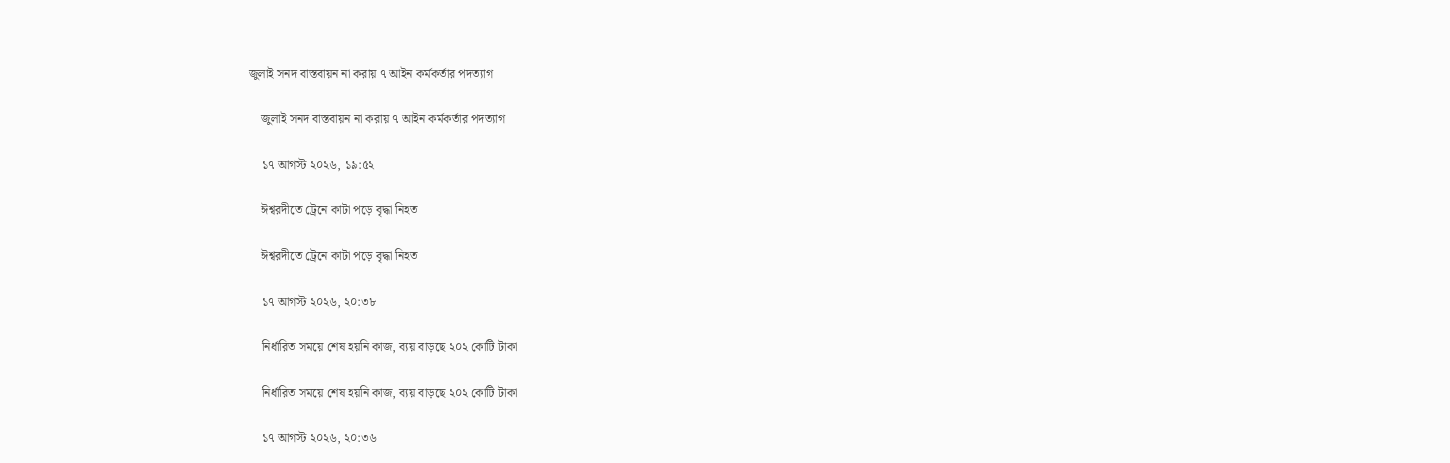জুলাই সনদ বাস্তবায়ন না করায় ৭ আইন কর্মকর্তার পদত্যাগ

    জুলাই সনদ বাস্তবায়ন না করায় ৭ আইন কর্মকর্তার পদত্যাগ

    ১৭ আগস্ট ২০২৬, ১৯:৫২

    ঈশ্বরদীতে ট্রেনে কাটা পড়ে বৃদ্ধা নিহত

    ঈশ্বরদীতে ট্রেনে কাটা পড়ে বৃদ্ধা নিহত

    ১৭ আগস্ট ২০২৬, ২০:৩৮

    নির্ধারিত সময়ে শেষ হয়নি কাজ, ব্যয় বাড়ছে ২০২ কোটি টাকা

    নির্ধারিত সময়ে শেষ হয়নি কাজ, ব্যয় বাড়ছে ২০২ কোটি টাকা

    ১৭ আগস্ট ২০২৬, ২০:৩৬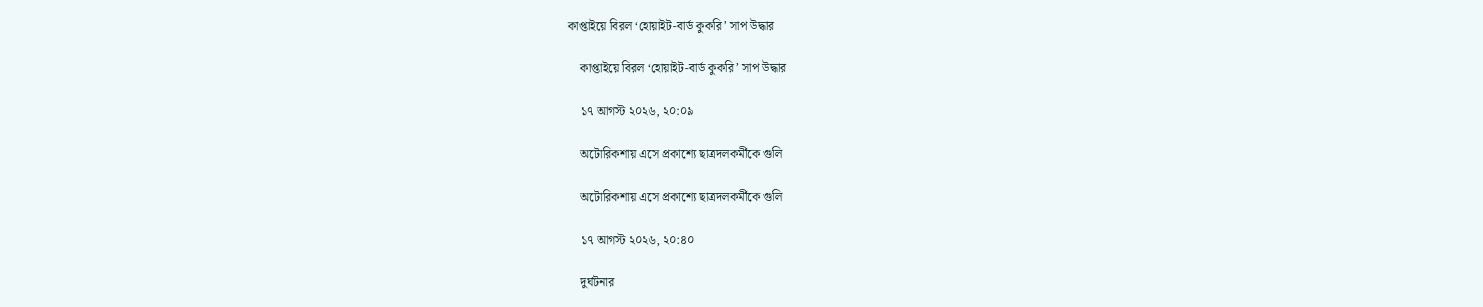কাপ্তাইয়ে বিরল ‘হোয়াইট-বার্ড কুকরি’ সাপ উদ্ধার

    কাপ্তাইয়ে বিরল ‘হোয়াইট-বার্ড কুকরি’ সাপ উদ্ধার

    ১৭ আগস্ট ২০২৬, ২০:০৯

    অটোরিকশায় এসে প্রকাশ্যে ছাত্রদলকর্মীকে গুলি

    অটোরিকশায় এসে প্রকাশ্যে ছাত্রদলকর্মীকে গুলি

    ১৭ আগস্ট ২০২৬, ২০:৪০

    দুর্ঘটনার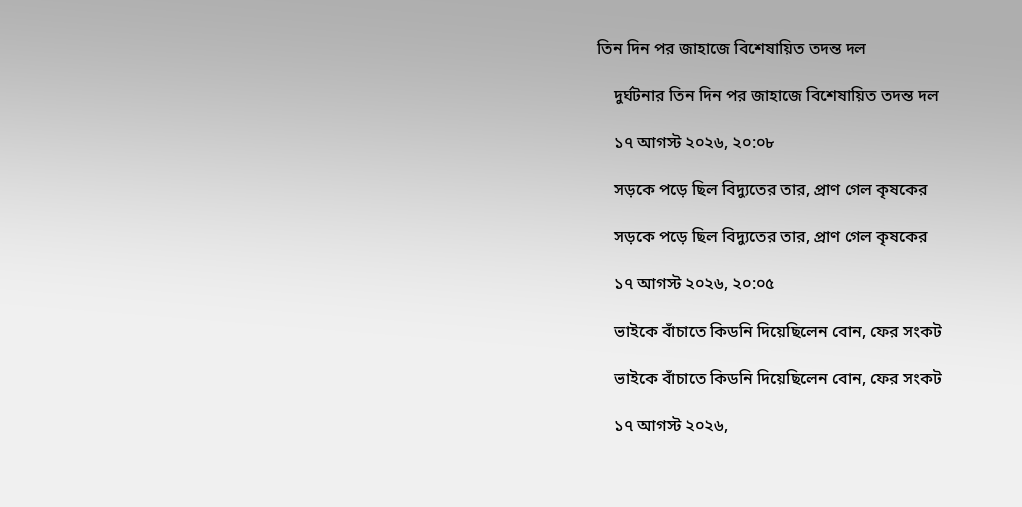তিন দিন পর জাহাজে বিশেষায়িত তদন্ত দল

    দুর্ঘটনার তিন দিন পর জাহাজে বিশেষায়িত তদন্ত দল

    ১৭ আগস্ট ২০২৬, ২০:০৮

    সড়কে পড়ে ছিল বিদ্যুতের তার, প্রাণ গেল কৃষকের

    সড়কে পড়ে ছিল বিদ্যুতের তার, প্রাণ গেল কৃষকের

    ১৭ আগস্ট ২০২৬, ২০:০৫

    ভাইকে বাঁচাতে কিডনি দিয়েছিলেন বোন, ফের সংকট

    ভাইকে বাঁচাতে কিডনি দিয়েছিলেন বোন, ফের সংকট

    ১৭ আগস্ট ২০২৬,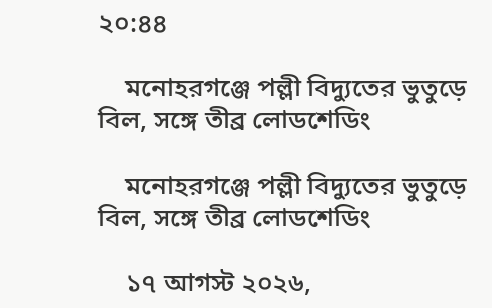২০:৪৪

    মনোহরগঞ্জে পল্লী বিদ্যুতের ভুতুড়ে বিল, সঙ্গে তীব্র লোডশেডিং

    মনোহরগঞ্জে পল্লী বিদ্যুতের ভুতুড়ে বিল, সঙ্গে তীব্র লোডশেডিং

    ১৭ আগস্ট ২০২৬,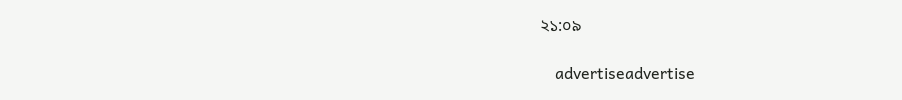২১:০৯

    advertiseadvertise